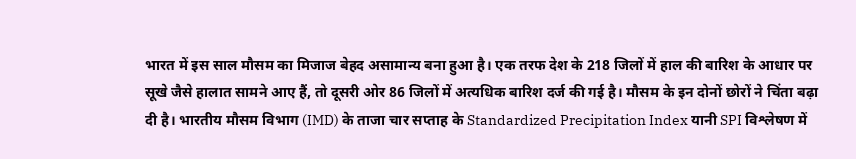भारत में इस साल मौसम का मिजाज बेहद असामान्य बना हुआ है। एक तरफ देश के 218 जिलों में हाल की बारिश के आधार पर सूखे जैसे हालात सामने आए हैं, तो दूसरी ओर 86 जिलों में अत्यधिक बारिश दर्ज की गई है। मौसम के इन दोनों छोरों ने चिंता बढ़ा दी है। भारतीय मौसम विभाग (IMD) के ताजा चार सप्ताह के Standardized Precipitation Index यानी SPI विश्लेषण में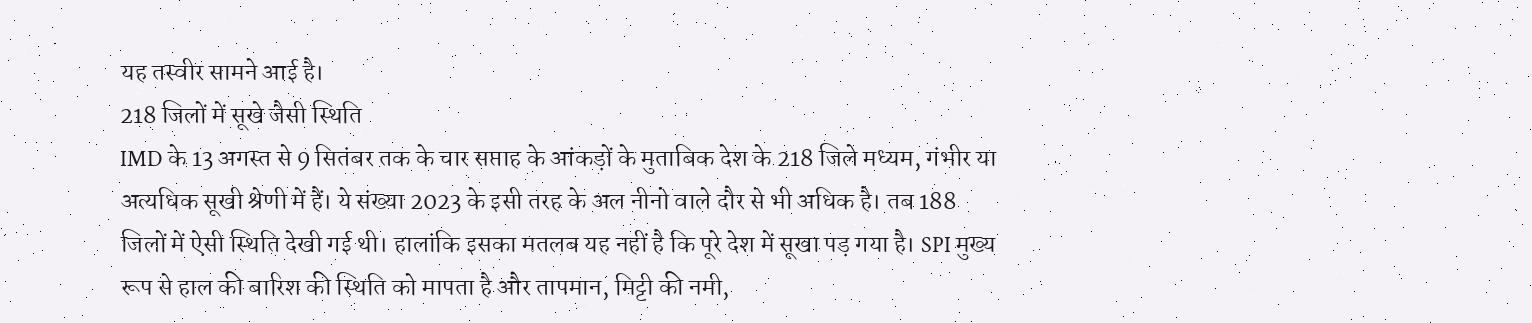यह तस्वीर सामने आई है।
218 जिलों में सूखे जैसी स्थिति
IMD के 13 अगस्त से 9 सितंबर तक के चार सप्ताह के आंकड़ों के मुताबिक देश के 218 जिले मध्यम, गंभीर या अत्यधिक सूखी श्रेणी में हैं। ये संख्या 2023 के इसी तरह के अल नीनो वाले दौर से भी अधिक है। तब 188 जिलों में ऐसी स्थिति देखी गई थी। हालांकि इसका मतलब यह नहीं है कि पूरे देश में सूखा पड़ गया है। SPI मुख्य रूप से हाल की बारिश की स्थिति को मापता है और तापमान, मिट्टी की नमी,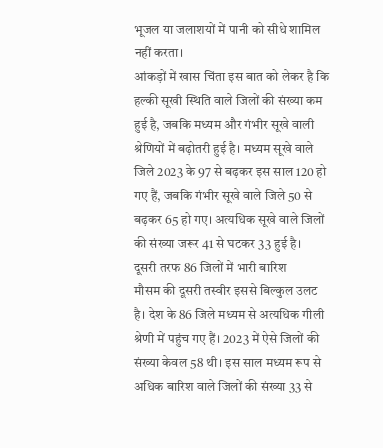भूजल या जलाशयों में पानी को सीधे शामिल नहीं करता।
आंकड़ों में खास चिंता इस बात को लेकर है कि हल्की सूखी स्थिति वाले जिलों की संख्या कम हुई है, जबकि मध्यम और गंभीर सूखे वाली श्रेणियों में बढ़ोतरी हुई है। मध्यम सूखे वाले जिले 2023 के 97 से बढ़कर इस साल 120 हो गए हैं, जबकि गंभीर सूखे वाले जिले 50 से बढ़कर 65 हो गए। अत्यधिक सूखे वाले जिलों की संख्या जरूर 41 से घटकर 33 हुई है।
दूसरी तरफ 86 जिलों में भारी बारिश
मौसम की दूसरी तस्वीर इससे बिल्कुल उलट है। देश के 86 जिले मध्यम से अत्यधिक गीली श्रेणी में पहुंच गए हैं। 2023 में ऐसे जिलों की संख्या केवल 58 थी। इस साल मध्यम रूप से अधिक बारिश वाले जिलों की संख्या 33 से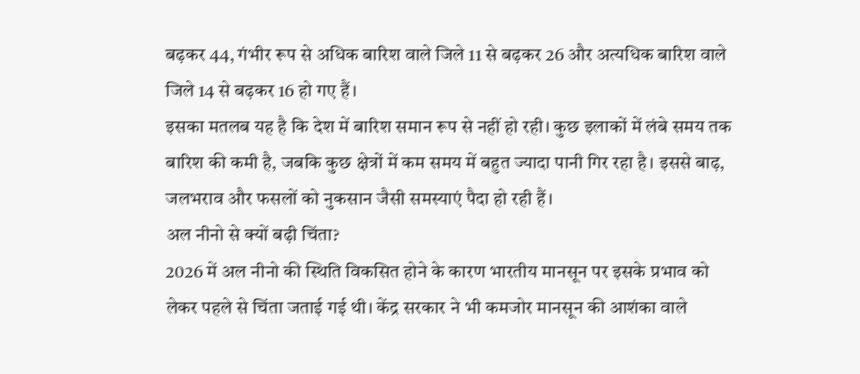बढ़कर 44, गंभीर रूप से अधिक बारिश वाले जिले 11 से बढ़कर 26 और अत्यधिक बारिश वाले जिले 14 से बढ़कर 16 हो गए हैं।
इसका मतलब यह है कि देश में बारिश समान रूप से नहीं हो रही। कुछ इलाकों में लंबे समय तक बारिश की कमी है, जबकि कुछ क्षेत्रों में कम समय में बहुत ज्यादा पानी गिर रहा है। इससे बाढ़, जलभराव और फसलों को नुकसान जैसी समस्याएं पैदा हो रही हैं।
अल नीनो से क्यों बढ़ी चिंता?
2026 में अल नीनो की स्थिति विकसित होने के कारण भारतीय मानसून पर इसके प्रभाव को लेकर पहले से चिंता जताई गई थी। केंद्र सरकार ने भी कमजोर मानसून की आशंका वाले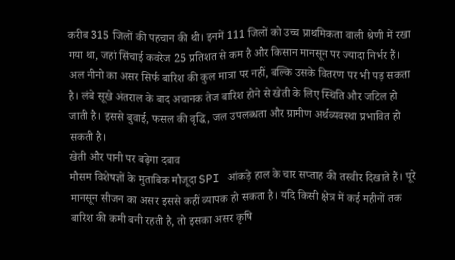करीब 315 जिलों की पहचान की थी। इनमें 111 जिलों को उच्च प्राथमिकता वाली श्रेणी में रखा गया था, जहां सिंचाई कवरेज 25 प्रतिशत से कम है और किसान मानसून पर ज्यादा निर्भर हैं।
अल नीनो का असर सिर्फ बारिश की कुल मात्रा पर नहीं, बल्कि उसके वितरण पर भी पड़ सकता है। लंबे सूखे अंतराल के बाद अचानक तेज बारिश होने से खेती के लिए स्थिति और जटिल हो जाती है। इससे बुवाई, फसल की वृद्धि, जल उपलब्धता और ग्रामीण अर्थव्यवस्था प्रभावित हो सकती है।
खेती और पानी पर बढ़ेगा दबाव
मौसम विशेषज्ञों के मुताबिक मौजूदा SPI आंकड़े हाल के चार सप्ताह की तस्वीर दिखाते हैं। पूरे मानसून सीजन का असर इससे कहीं व्यापक हो सकता है। यदि किसी क्षेत्र में कई महीनों तक बारिश की कमी बनी रहती है, तो इसका असर कृषि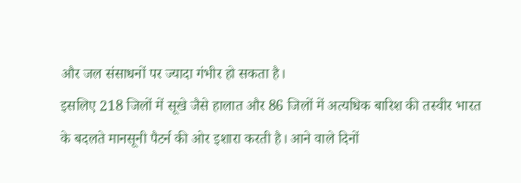और जल संसाधनों पर ज्यादा गंभीर हो सकता है।
इसलिए 218 जिलों में सूखे जैसे हालात और 86 जिलों में अत्यधिक बारिश की तस्वीर भारत के बदलते मानसूनी पैटर्न की ओर इशारा करती है। आने वाले दिनों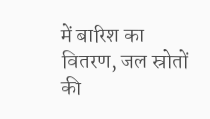में बारिश का वितरण, जल स्रोतों की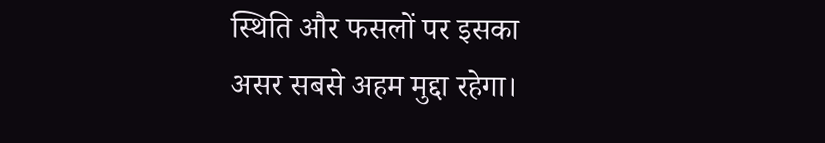स्थिति और फसलों पर इसका असर सबसे अहम मुद्दा रहेगा।